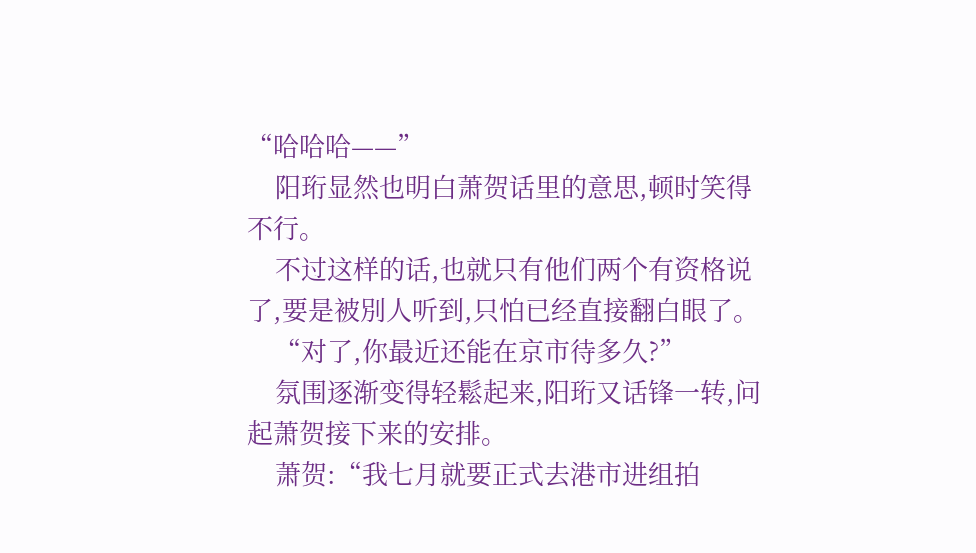“哈哈哈——”
    阳珩显然也明白萧贺话里的意思,顿时笑得不行。
    不过这样的话,也就只有他们两个有资格说了,要是被別人听到,只怕已经直接翻白眼了。
    “对了,你最近还能在京市待多久?”
    氛围逐渐变得轻鬆起来,阳珩又话锋一转,问起萧贺接下来的安排。
    萧贺:“我七月就要正式去港市进组拍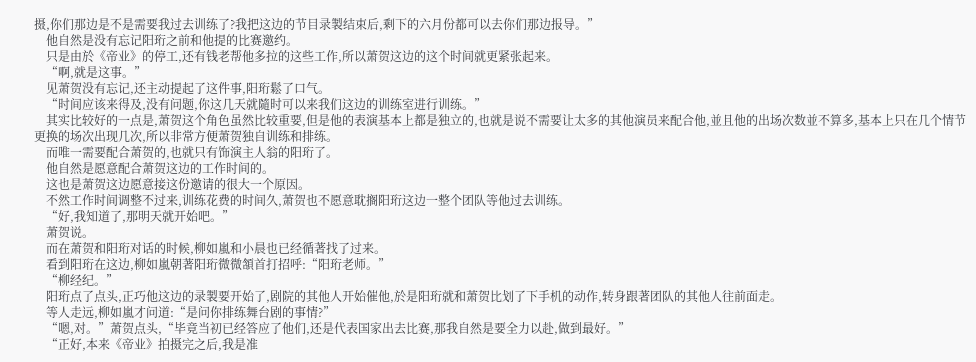摄,你们那边是不是需要我过去训练了?我把这边的节目录製结束后,剩下的六月份都可以去你们那边报导。”
    他自然是没有忘记阳珩之前和他提的比赛邀约。
    只是由於《帝业》的停工,还有钱老帮他多拉的这些工作,所以萧贺这边的这个时间就更紧张起来。
    “啊,就是这事。”
    见萧贺没有忘记,还主动提起了这件事,阳珩鬆了口气。
    “时间应该来得及,没有问题,你这几天就隨时可以来我们这边的训练室进行训练。”
    其实比较好的一点是,萧贺这个角色虽然比较重要,但是他的表演基本上都是独立的,也就是说不需要让太多的其他演员来配合他,並且他的出场次数並不算多,基本上只在几个情节更换的场次出现几次,所以非常方便萧贺独自训练和排练。
    而唯一需要配合萧贺的,也就只有饰演主人翁的阳珩了。
    他自然是愿意配合萧贺这边的工作时间的。
    这也是萧贺这边愿意接这份邀请的很大一个原因。
    不然工作时间调整不过来,训练花费的时间久,萧贺也不愿意耽搁阳珩这边一整个团队等他过去训练。
    “好,我知道了,那明天就开始吧。”
    萧贺说。
    而在萧贺和阳珩对话的时候,柳如嵐和小晨也已经循著找了过来。
    看到阳珩在这边,柳如嵐朝著阳珩微微頷首打招呼:“阳珩老师。”
    “柳经纪。”
    阳珩点了点头,正巧他这边的录製要开始了,剧院的其他人开始催他,於是阳珩就和萧贺比划了下手机的动作,转身跟著团队的其他人往前面走。
    等人走远,柳如嵐才问道:“是问你排练舞台剧的事情?”
    “嗯,对。”萧贺点头,“毕竟当初已经答应了他们,还是代表国家出去比赛,那我自然是要全力以赴,做到最好。”
    “正好,本来《帝业》拍摄完之后,我是准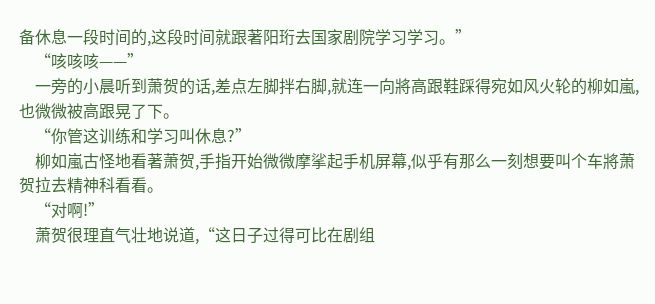备休息一段时间的,这段时间就跟著阳珩去国家剧院学习学习。”
    “咳咳咳——”
    一旁的小晨听到萧贺的话,差点左脚拌右脚,就连一向將高跟鞋踩得宛如风火轮的柳如嵐,也微微被高跟晃了下。
    “你管这训练和学习叫休息?”
    柳如嵐古怪地看著萧贺,手指开始微微摩挲起手机屏幕,似乎有那么一刻想要叫个车將萧贺拉去精神科看看。
    “对啊!”
    萧贺很理直气壮地说道,“这日子过得可比在剧组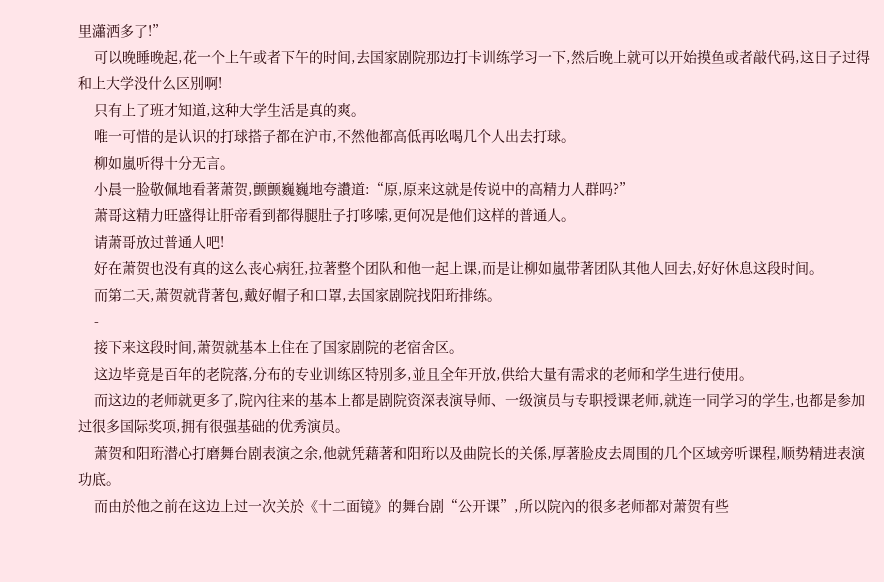里瀟洒多了!”
    可以晚睡晚起,花一个上午或者下午的时间,去国家剧院那边打卡训练学习一下,然后晚上就可以开始摸鱼或者敲代码,这日子过得和上大学没什么区別啊!
    只有上了班才知道,这种大学生活是真的爽。
    唯一可惜的是认识的打球搭子都在沪市,不然他都高低再吆喝几个人出去打球。
    柳如嵐听得十分无言。
    小晨一脸敬佩地看著萧贺,颤颤巍巍地夸讚道:“原,原来这就是传说中的高精力人群吗?”
    萧哥这精力旺盛得让肝帝看到都得腿肚子打哆嗦,更何况是他们这样的普通人。
    请萧哥放过普通人吧!
    好在萧贺也没有真的这么丧心病狂,拉著整个团队和他一起上课,而是让柳如嵐带著团队其他人回去,好好休息这段时间。
    而第二天,萧贺就背著包,戴好帽子和口罩,去国家剧院找阳珩排练。
    -
    接下来这段时间,萧贺就基本上住在了国家剧院的老宿舍区。
    这边毕竟是百年的老院落,分布的专业训练区特別多,並且全年开放,供给大量有需求的老师和学生进行使用。
    而这边的老师就更多了,院內往来的基本上都是剧院资深表演导师、一级演员与专职授课老师,就连一同学习的学生,也都是参加过很多国际奖项,拥有很强基础的优秀演员。
    萧贺和阳珩潜心打磨舞台剧表演之余,他就凭藉著和阳珩以及曲院长的关係,厚著脸皮去周围的几个区域旁听课程,顺势精进表演功底。
    而由於他之前在这边上过一次关於《十二面镜》的舞台剧“公开课”,所以院內的很多老师都对萧贺有些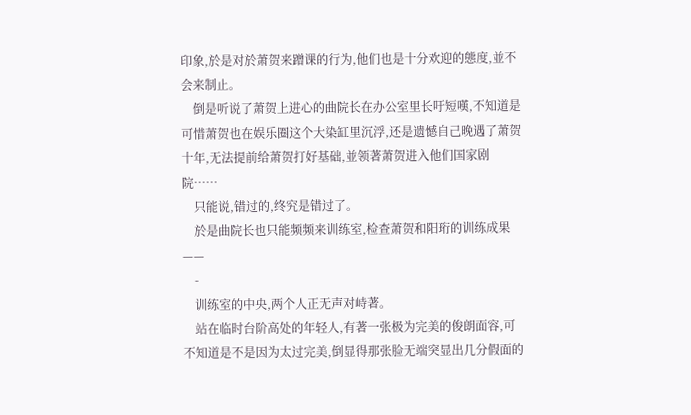印象,於是对於萧贺来蹭课的行为,他们也是十分欢迎的態度,並不会来制止。
    倒是听说了萧贺上进心的曲院长在办公室里长吁短嘆,不知道是可惜萧贺也在娱乐圈这个大染缸里沉浮,还是遗憾自己晚遇了萧贺十年,无法提前给萧贺打好基础,並领著萧贺进入他们国家剧院……
    只能说,错过的,终究是错过了。
    於是曲院长也只能频频来训练室,检查萧贺和阳珩的训练成果——
    -
    训练室的中央,两个人正无声对峙著。
    站在临时台阶高处的年轻人,有著一张极为完美的俊朗面容,可不知道是不是因为太过完美,倒显得那张脸无端突显出几分假面的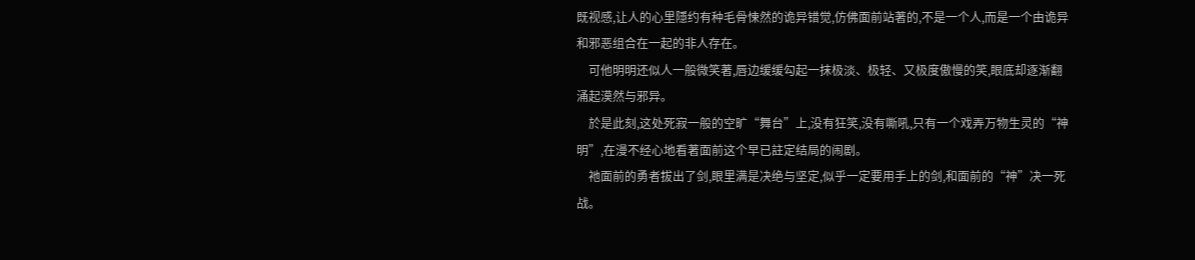既视感,让人的心里隱约有种毛骨悚然的诡异错觉,仿佛面前站著的,不是一个人,而是一个由诡异和邪恶组合在一起的非人存在。
    可他明明还似人一般微笑著,唇边缓缓勾起一抹极淡、极轻、又极度傲慢的笑,眼底却逐渐翻涌起漠然与邪异。
    於是此刻,这处死寂一般的空旷“舞台”上,没有狂笑,没有嘶吼,只有一个戏弄万物生灵的“神明”,在漫不经心地看著面前这个早已註定结局的闹剧。
    祂面前的勇者拔出了剑,眼里满是决绝与坚定,似乎一定要用手上的剑,和面前的“神”决一死战。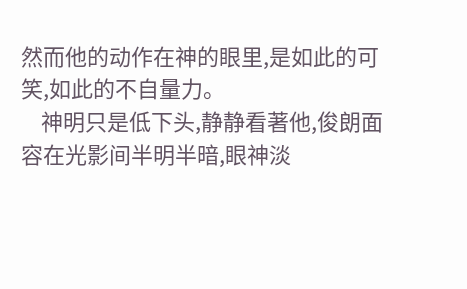然而他的动作在神的眼里,是如此的可笑,如此的不自量力。
    神明只是低下头,静静看著他,俊朗面容在光影间半明半暗,眼神淡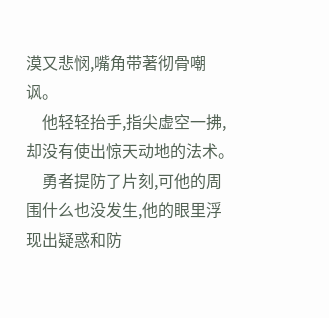漠又悲悯,嘴角带著彻骨嘲讽。
    他轻轻抬手,指尖虚空一拂,却没有使出惊天动地的法术。
    勇者提防了片刻,可他的周围什么也没发生,他的眼里浮现出疑惑和防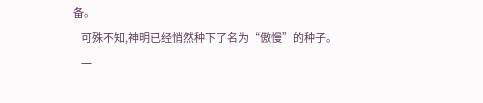备。
    可殊不知,神明已经悄然种下了名为“傲慢”的种子。
    一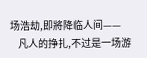场浩劫,即將降临人间——
    凡人的挣扎,不过是一场游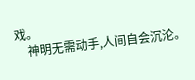戏。
    神明无需动手,人间自会沉沦。